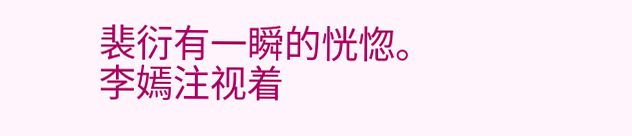裴衍有一瞬的恍惚。
李嫣注视着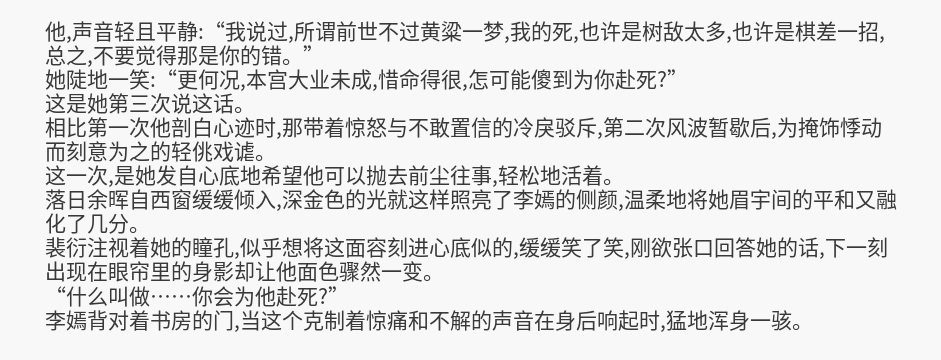他,声音轻且平静:“我说过,所谓前世不过黄粱一梦,我的死,也许是树敌太多,也许是棋差一招,总之,不要觉得那是你的错。”
她陡地一笑:“更何况,本宫大业未成,惜命得很,怎可能傻到为你赴死?”
这是她第三次说这话。
相比第一次他剖白心迹时,那带着惊怒与不敢置信的冷戾驳斥,第二次风波暂歇后,为掩饰悸动而刻意为之的轻佻戏谑。
这一次,是她发自心底地希望他可以抛去前尘往事,轻松地活着。
落日余晖自西窗缓缓倾入,深金色的光就这样照亮了李嫣的侧颜,温柔地将她眉宇间的平和又融化了几分。
裴衍注视着她的瞳孔,似乎想将这面容刻进心底似的,缓缓笑了笑,刚欲张口回答她的话,下一刻出现在眼帘里的身影却让他面色骤然一变。
“什么叫做……你会为他赴死?”
李嫣背对着书房的门,当这个克制着惊痛和不解的声音在身后响起时,猛地浑身一骇。